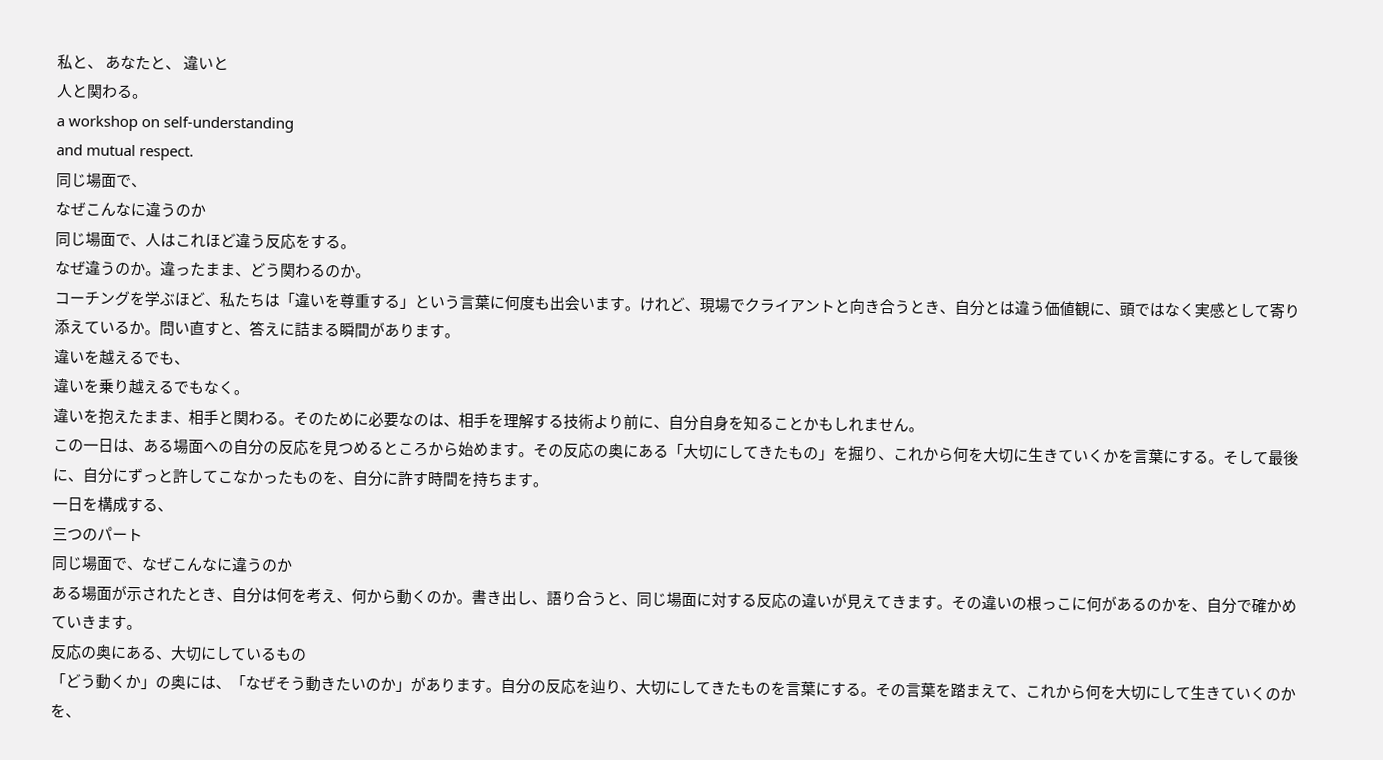私と、 あなたと、 違いと
人と関わる。
a workshop on self-understanding
and mutual respect.
同じ場面で、
なぜこんなに違うのか
同じ場面で、人はこれほど違う反応をする。
なぜ違うのか。違ったまま、どう関わるのか。
コーチングを学ぶほど、私たちは「違いを尊重する」という言葉に何度も出会います。けれど、現場でクライアントと向き合うとき、自分とは違う価値観に、頭ではなく実感として寄り添えているか。問い直すと、答えに詰まる瞬間があります。
違いを越えるでも、
違いを乗り越えるでもなく。
違いを抱えたまま、相手と関わる。そのために必要なのは、相手を理解する技術より前に、自分自身を知ることかもしれません。
この一日は、ある場面への自分の反応を見つめるところから始めます。その反応の奥にある「大切にしてきたもの」を掘り、これから何を大切に生きていくかを言葉にする。そして最後に、自分にずっと許してこなかったものを、自分に許す時間を持ちます。
一日を構成する、
三つのパート
同じ場面で、なぜこんなに違うのか
ある場面が示されたとき、自分は何を考え、何から動くのか。書き出し、語り合うと、同じ場面に対する反応の違いが見えてきます。その違いの根っこに何があるのかを、自分で確かめていきます。
反応の奥にある、大切にしているもの
「どう動くか」の奥には、「なぜそう動きたいのか」があります。自分の反応を辿り、大切にしてきたものを言葉にする。その言葉を踏まえて、これから何を大切にして生きていくのかを、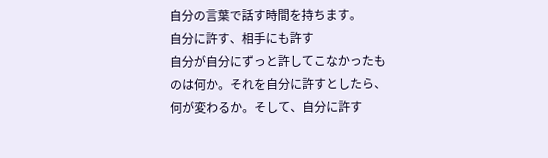自分の言葉で話す時間を持ちます。
自分に許す、相手にも許す
自分が自分にずっと許してこなかったものは何か。それを自分に許すとしたら、何が変わるか。そして、自分に許す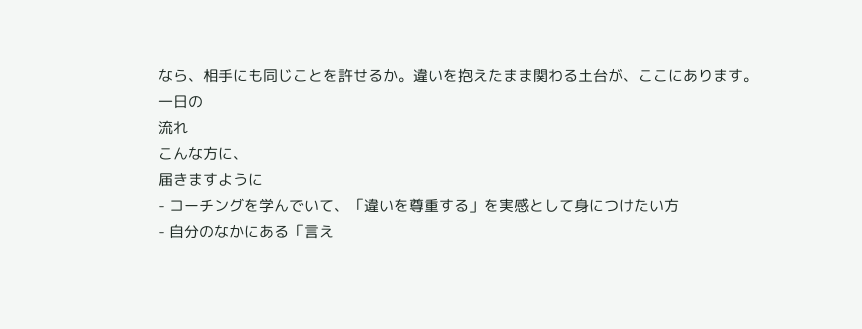なら、相手にも同じことを許せるか。違いを抱えたまま関わる土台が、ここにあります。
一日の
流れ
こんな方に、
届きますように
- コーチングを学んでいて、「違いを尊重する」を実感として身につけたい方
- 自分のなかにある「言え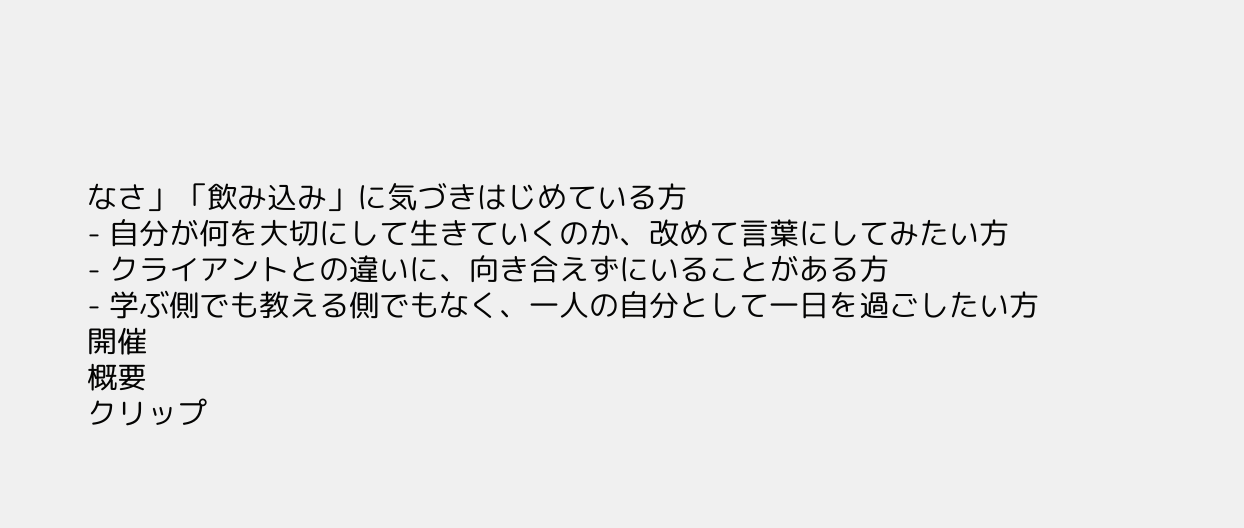なさ」「飲み込み」に気づきはじめている方
- 自分が何を大切にして生きていくのか、改めて言葉にしてみたい方
- クライアントとの違いに、向き合えずにいることがある方
- 学ぶ側でも教える側でもなく、一人の自分として一日を過ごしたい方
開催
概要
クリップ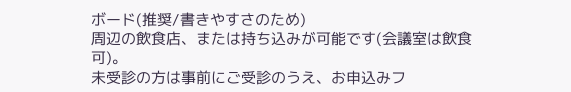ボード(推奨/書きやすさのため)
周辺の飲食店、または持ち込みが可能です(会議室は飲食可)。
未受診の方は事前にご受診のうえ、お申込みフ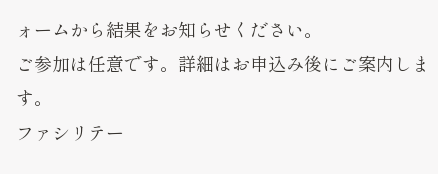ォームから結果をお知らせください。
ご参加は任意です。詳細はお申込み後にご案内します。
ファシリテー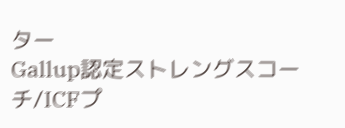ター
Gallup認定ストレングスコーチ/ICFプ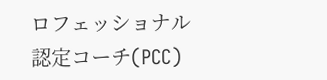ロフェッショナル認定コーチ(PCC)